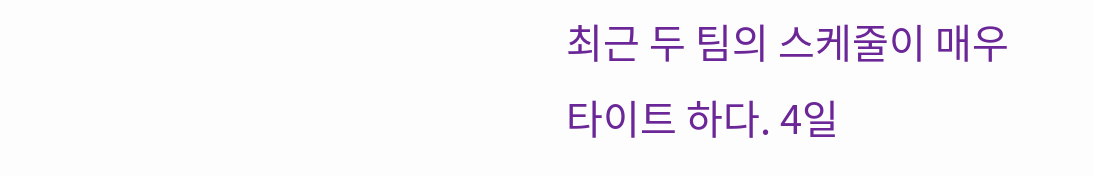최근 두 팀의 스케줄이 매우 타이트 하다. 4일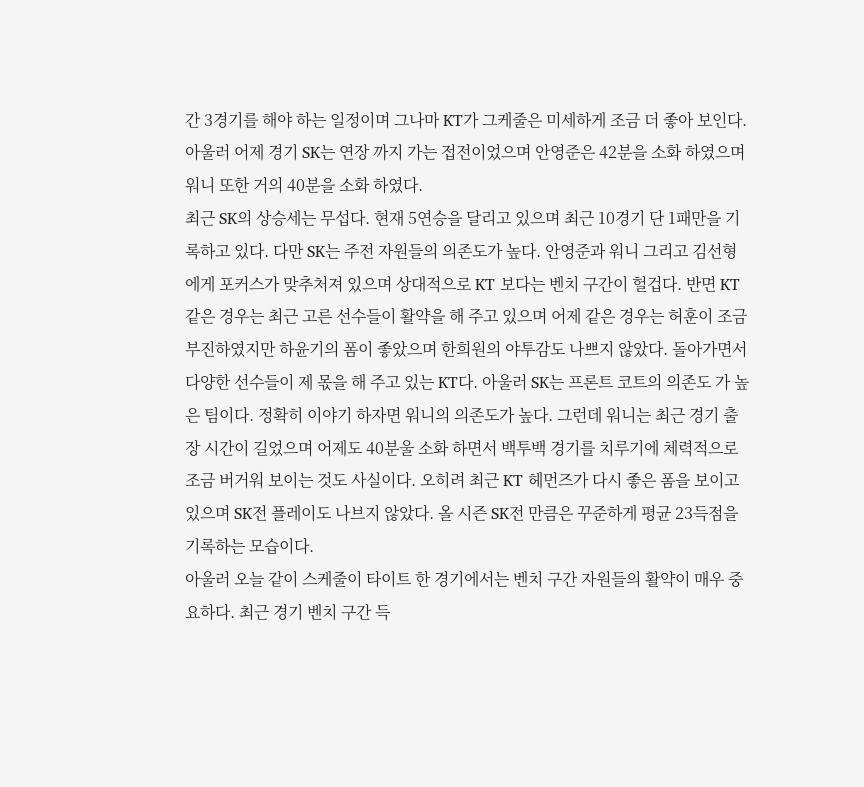간 3경기를 해야 하는 일정이며 그나마 KT가 그케줄은 미세하게 조금 더 좋아 보인다. 아울러 어제 경기 SK는 연장 까지 가는 접전이었으며 안영준은 42분을 소화 하였으며 워니 또한 거의 40분을 소화 하였다.
최근 SK의 상승세는 무섭다. 현재 5연승을 달리고 있으며 최근 10경기 단 1패만을 기록하고 있다. 다만 SK는 주전 자원들의 의존도가 높다. 안영준과 워니 그리고 김선형에게 포커스가 맞추처져 있으며 상대적으로 KT 보다는 벤치 구간이 헐겁다. 반면 KT 같은 경우는 최근 고른 선수들이 활약을 해 주고 있으며 어제 같은 경우는 허훈이 조금 부진하였지만 하윤기의 폼이 좋았으며 한희원의 야투감도 나쁘지 않았다. 돌아가면서 다양한 선수들이 제 몫을 해 주고 있는 KT다. 아울러 SK는 프론트 코트의 의존도 가 높은 팀이다. 정확히 이야기 하자면 워니의 의존도가 높다. 그런데 워니는 최근 경기 출장 시간이 길었으며 어제도 40분울 소화 하면서 백투백 경기를 치루기에 체력적으로 조금 버거워 보이는 것도 사실이다. 오히려 최근 KT 헤먼즈가 다시 좋은 폼을 보이고 있으며 SK전 플레이도 나브지 않았다. 올 시즌 SK전 만큼은 꾸준하게 평균 23득점을 기록하는 모습이다.
아울러 오늘 같이 스케줄이 타이트 한 경기에서는 벤치 구간 자원들의 활약이 매우 중요하다. 최근 경기 벤치 구간 득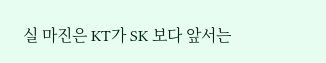실 마진은 KT가 SK 보다 앞서는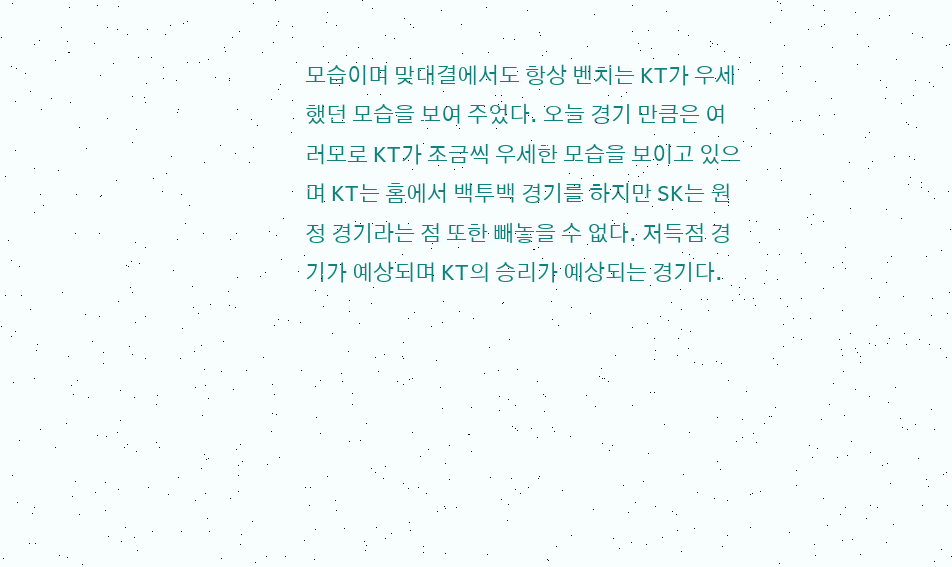모습이며 맞대결에서도 항상 벤치는 KT가 우세했던 모습을 보여 주었다. 오늘 경기 만큼은 여러모로 KT가 조금씩 우세한 모습을 보이고 있으며 KT는 홈에서 백투백 경기를 하지만 SK는 원정 경기라는 점 또한 빼놓을 수 없다. 저득점 경기가 예상되며 KT의 승리가 예상되는 경기다.